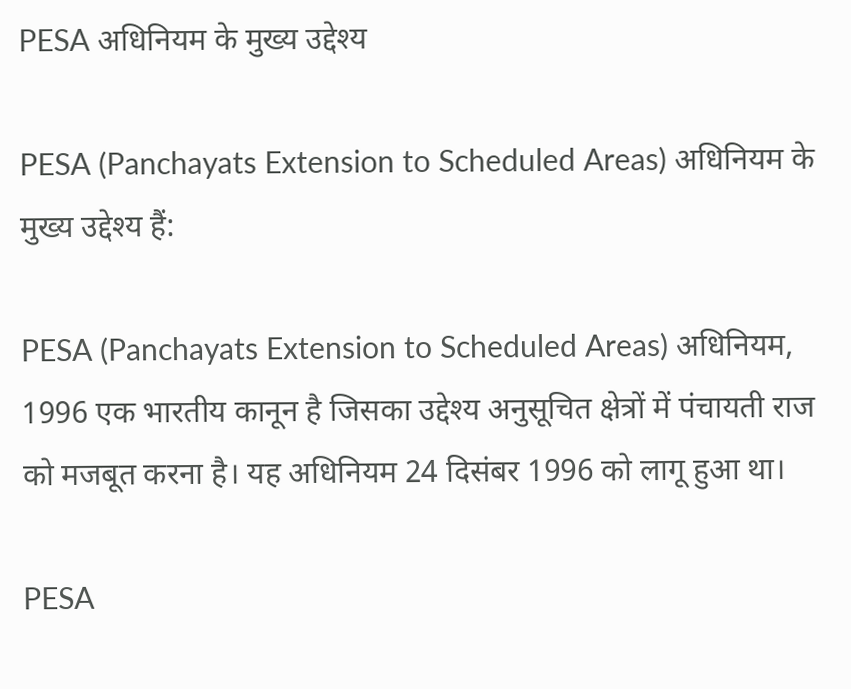PESA अधिनियम के मुख्य उद्देश्य

PESA (Panchayats Extension to Scheduled Areas) अधिनियम के मुख्य उद्देश्य हैं:

PESA (Panchayats Extension to Scheduled Areas) अधिनियम, 1996 एक भारतीय कानून है जिसका उद्देश्य अनुसूचित क्षेत्रों में पंचायती राज को मजबूत करना है। यह अधिनियम 24 दिसंबर 1996 को लागू हुआ था।

PESA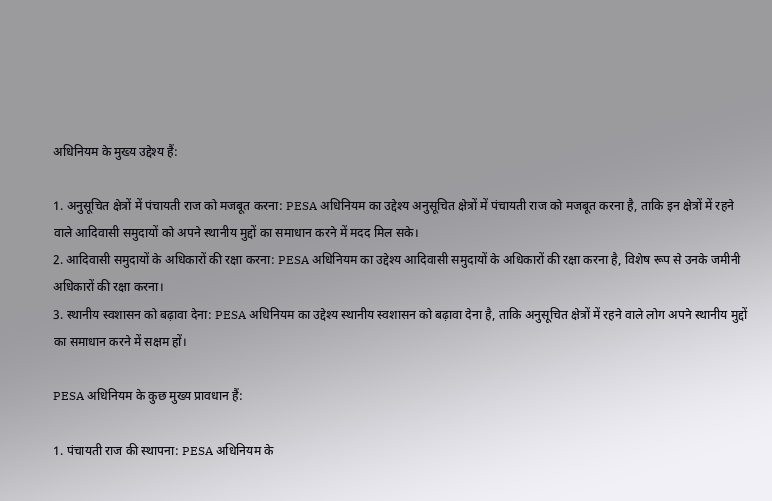अधिनियम के मुख्य उद्देश्य हैं:

1. अनुसूचित क्षेत्रों में पंचायती राज को मजबूत करना: PESA अधिनियम का उद्देश्य अनुसूचित क्षेत्रों में पंचायती राज को मजबूत करना है, ताकि इन क्षेत्रों में रहने वाले आदिवासी समुदायों को अपने स्थानीय मुद्दों का समाधान करने में मदद मिल सके।
2. आदिवासी समुदायों के अधिकारों की रक्षा करना: PESA अधिनियम का उद्देश्य आदिवासी समुदायों के अधिकारों की रक्षा करना है, विशेष रूप से उनके जमीनी अधिकारों की रक्षा करना।
3. स्थानीय स्वशासन को बढ़ावा देना: PESA अधिनियम का उद्देश्य स्थानीय स्वशासन को बढ़ावा देना है, ताकि अनुसूचित क्षेत्रों में रहने वाले लोग अपने स्थानीय मुद्दों का समाधान करने में सक्षम हों।

PESA अधिनियम के कुछ मुख्य प्रावधान हैं:

1. पंचायती राज की स्थापना: PESA अधिनियम के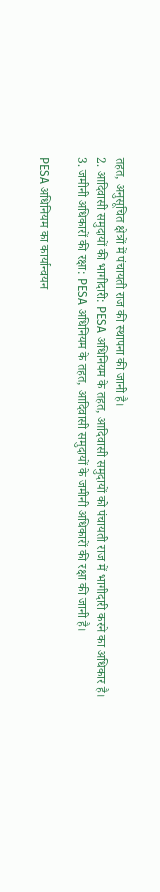तहत, अनुसूचित क्षेत्रों में पंचायती राज की स्थापना की जानी है।
2. आदिवासी समुदायों की भागीदारी: PESA अधिनियम के तहत, आदिवासी समुदायों को पंचायती राज में भागीदारी करने का अधिकार है।
3. जमीनी अधिकारों की रक्षा: PESA अधिनियम के तहत, आदिवासी समुदायों के जमीनी अधिकारों की रक्षा की जानी है।

PESA अधिनियम का कार्यान्वयन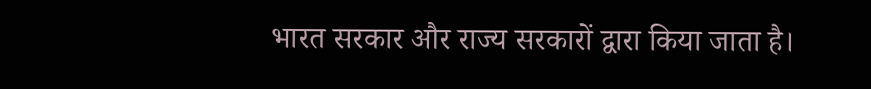भारत सरकार और राज्य सरकारों द्वारा किया जाता है।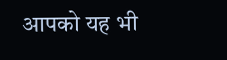आपको यह भी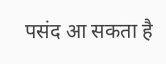पसंद आ सकता है